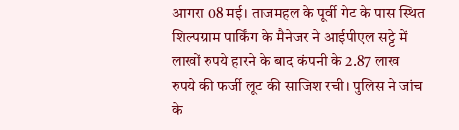आगरा 08 मई। ताजमहल के पूर्वी गेट के पास स्थित शिल्पग्राम पार्किंग के मैनेजर ने आईपीएल सट्टे में लाखों रुपये हारने के बाद कंपनी के 2.87 लाख रुपये की फर्जी लूट की साजिश रची। पुलिस ने जांच के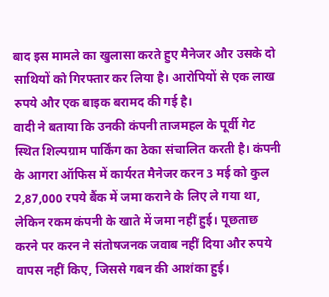बाद इस मामले का खुलासा करते हुए मैनेजर और उसके दो साथियों को गिरफ्तार कर लिया है। आरोपियों से एक लाख रुपये और एक बाइक बरामद की गई है।
वादी ने बताया कि उनकी कंपनी ताजमहल के पूर्वी गेट स्थित शिल्पग्राम पार्किंग का ठेका संचालित करती है। कंपनी के आगरा ऑफिस में कार्यरत मैनेजर करन 3 मई को कुल 2,87,000 रपये बैंक में जमा कराने के लिए ले गया था, लेकिन रकम कंपनी के खाते में जमा नहीं हुई। पूछताछ करने पर करन ने संतोषजनक जवाब नहीं दिया और रुपये वापस नहीं किए, जिससे गबन की आशंका हुई।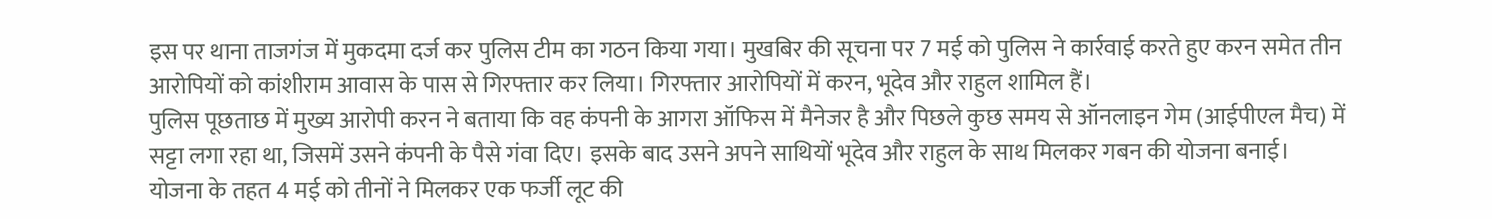इस पर थाना ताजगंज में मुकदमा दर्ज कर पुलिस टीम का गठन किया गया। मुखबिर की सूचना पर 7 मई को पुलिस ने कार्रवाई करते हुए करन समेत तीन आरोपियों को कांशीराम आवास के पास से गिरफ्तार कर लिया। गिरफ्तार आरोपियों में करन, भूदेव और राहुल शामिल हैं।
पुलिस पूछताछ में मुख्य आरोपी करन ने बताया कि वह कंपनी के आगरा ऑफिस में मैनेजर है और पिछले कुछ समय से ऑनलाइन गेम (आईपीएल मैच) में सट्टा लगा रहा था, जिसमें उसने कंपनी के पैसे गंवा दिए। इसके बाद उसने अपने साथियों भूदेव और राहुल के साथ मिलकर गबन की योजना बनाई।
योजना के तहत 4 मई को तीनों ने मिलकर एक फर्जी लूट की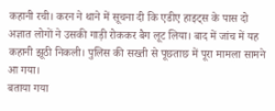कहानी रची। करन ने थाने में सूचना दी कि एडीए हाइट्स के पास दो अज्ञात लोगों ने उसकी गाड़ी रोककर बैग लूट लिया। बाद में जांच में यह कहानी झूठी निकली। पुलिस की सख्ती से पूछताछ में पूरा मामला सामने आ गया।
बताया गया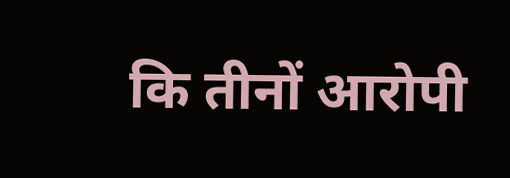कि तीनों आरोपी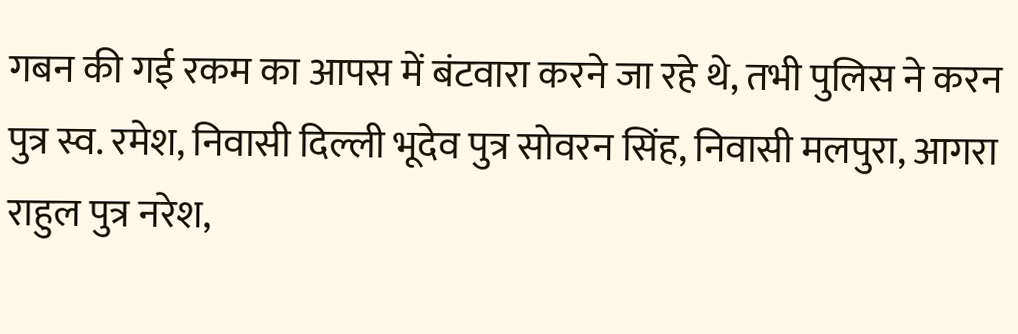गबन की गई रकम का आपस में बंटवारा करने जा रहे थे, तभी पुलिस ने करन पुत्र स्व. रमेश, निवासी दिल्ली भूदेव पुत्र सोवरन सिंह, निवासी मलपुरा, आगरा राहुल पुत्र नरेश,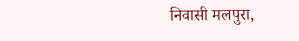निवासी मलपुरा,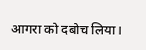आगरा को दबोच लिया।